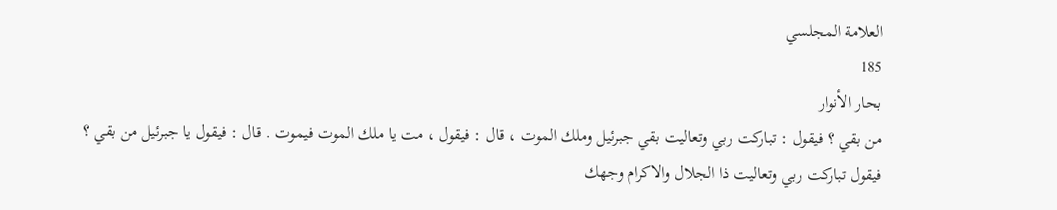العلامة المجلسي
185
بحار الأنوار
من بقي ؟ فيقول : تباركت ربي وتعاليت بقي جبرئيل وملك الموت ، قال : فيقول ، مت يا ملك الموت فيموت . قال : فيقول يا جبرئيل من بقي ؟ فيقول تباركت ربي وتعاليت ذا الجلال والاكرام وجهك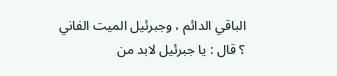الباقي الدائم ، وجبرئيل الميت الفاني ؟ قال : يا جبرئيل لابد من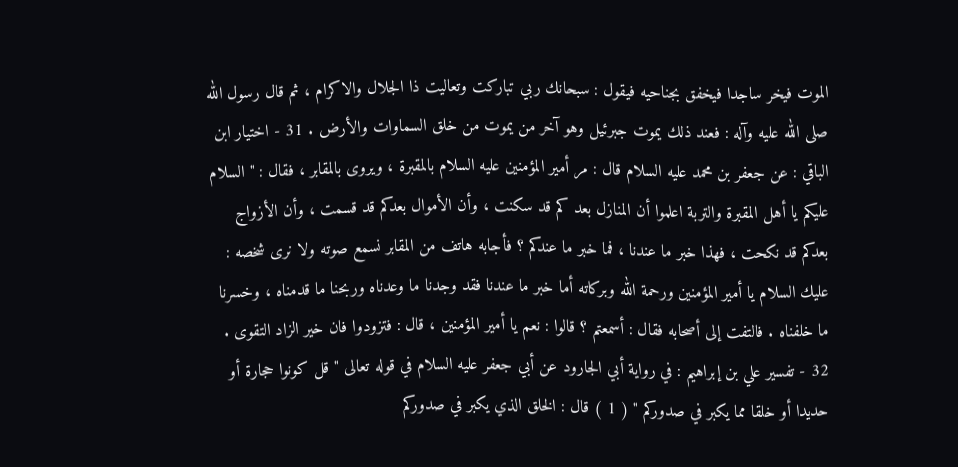الموت فيخر ساجدا فيخفق بجناحيه فيقول : سبحانك ربي تباركت وتعاليت ذا الجلال والاكرام ، ثم قال رسول الله صلى الله عليه وآله : فعند ذلك يموت جبرئيل وهو آخر من يموت من خلق السماوات والأرض . 31 - اختيار ابن الباقي : عن جعفر بن محمد عليه السلام قال : مر أمير المؤمنين عليه السلام بالمقبرة ، ويروى بالمقابر ، فقال : " السلام عليكم يا أهل المقبرة والتربة اعلموا أن المنازل بعد كم قد سكنت ، وأن الأموال بعدكم قد قسمت ، وأن الأزواج بعدكم قد نكحت ، فهذا خبر ما عندنا ، فما خبر ما عندكم ؟ فأجابه هاتف من المقابر نسمع صوته ولا نرى شخصه : عليك السلام يا أمير المؤمنين ورحمة الله وبركاته أما خبر ما عندنا فقد وجدنا ما وعدناه وربحنا ما قدمناه ، وخسرنا ما خلفناه . فالتفت إلى أصحابه فقال : أسمعتم ؟ قالوا : نعم يا أمير المؤمنين ، قال : فتزودوا فان خير الزاد التقوى . 32 - تفسير علي بن إبراهيم : في رواية أبي الجارود عن أبي جعفر عليه السلام في قوله تعالى " قل كونوا حجارة أو حديدا أو خلقا مما يكبر في صدوركم " ( 1 ) قال : الخلق الذي يكبر في صدوركم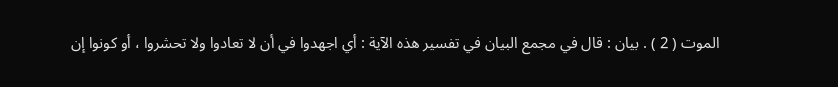الموت ( 2 ) . بيان : قال في مجمع البيان في تفسير هذه الآية : أي اجهدوا في أن لا تعادوا ولا تحشروا ، أو كونوا إن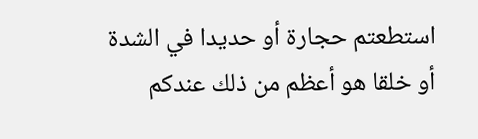استطعتم حجارة أو حديدا في الشدة أو خلقا هو أعظم من ذلك عندكم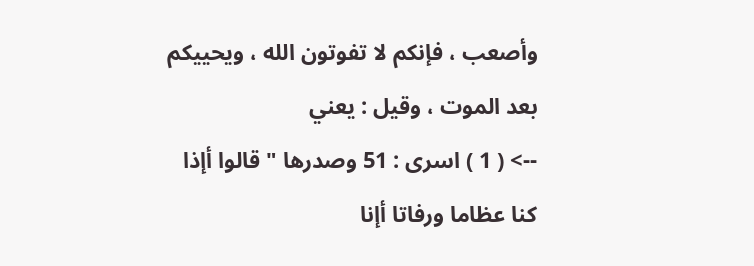وأصعب ، فإنكم لا تفوتون الله ، ويحييكم بعد الموت ، وقيل : يعني
--> ( 1 ) اسرى : 51 وصدرها " قالوا أإذا كنا عظاما ورفاتا أإنا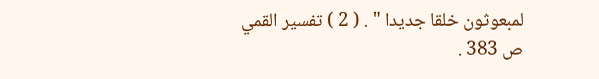لمبعوثون خلقا جديدا " . ( 2 ) تفسير القمي ص 383 .